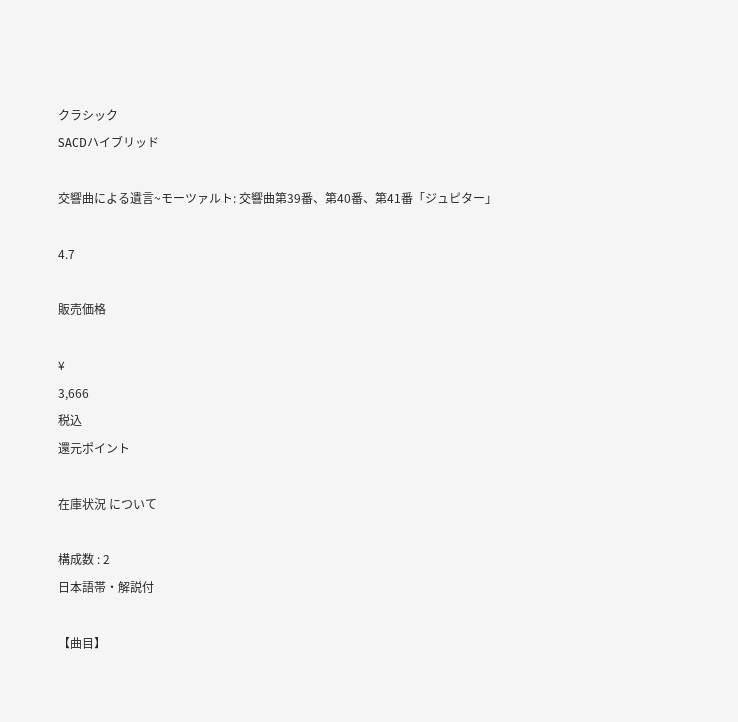クラシック
SACDハイブリッド

交響曲による遺言~モーツァルト: 交響曲第39番、第40番、第41番「ジュピター」

4.7

販売価格

¥
3,666
税込
還元ポイント

在庫状況 について

構成数 : 2
日本語帯・解説付

【曲目】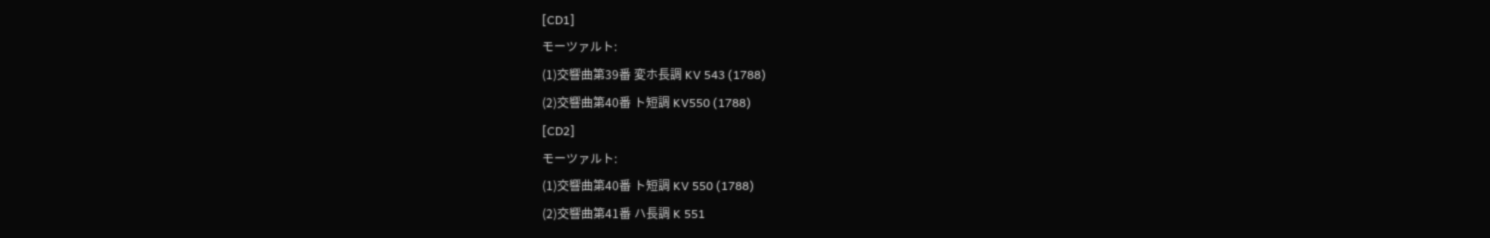[CD1]
モーツァルト:
(1)交響曲第39番 変ホ長調 KV 543 (1788)
(2)交響曲第40番 ト短調 KV550 (1788)
[CD2]
モーツァルト:
(1)交響曲第40番 ト短調 KV 550 (1788)
(2)交響曲第41番 ハ長調 K 551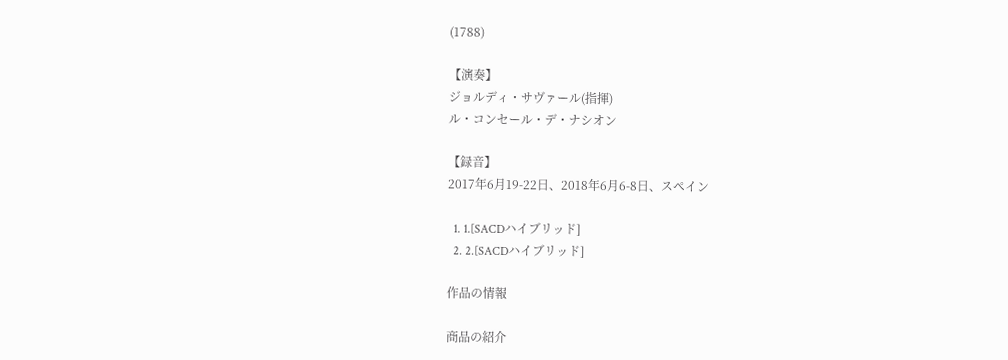(1788)

【演奏】
ジョルディ・サヴァール(指揮)
ル・コンセール・デ・ナシオン

【録音】
2017年6月19-22日、2018年6月6-8日、スペイン

  1. 1.[SACDハイブリッド]
  2. 2.[SACDハイブリッド]

作品の情報

商品の紹介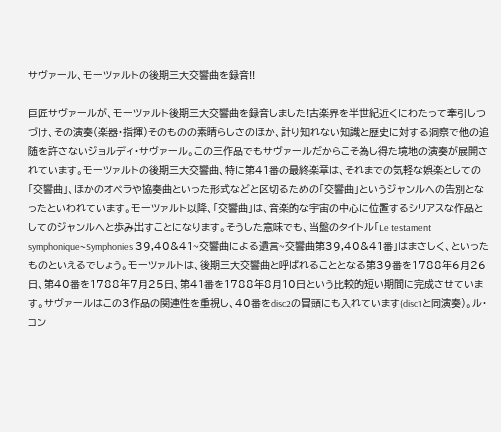サヴァール、モーツァルトの後期三大交響曲を録音!!

巨匠サヴァールが、モーツァルト後期三大交響曲を録音しました!古楽界を半世紀近くにわたって牽引しつづけ、その演奏(楽器・指揮)そのものの素晴らしさのほか、計り知れない知識と歴史に対する洞察で他の追随を許さないジョルディ・サヴァール。この三作品でもサヴァールだからこそ為し得た境地の演奏が展開されています。モーツァルトの後期三大交響曲、特に第41番の最終楽章は、それまでの気軽な娯楽としての「交響曲」、ほかのオペラや協奏曲といった形式などと区切るための「交響曲」というジャンルへの告別となったといわれています。モーツァルト以降、「交響曲」は、音楽的な宇宙の中心に位置するシリアスな作品としてのジャンルへと歩み出すことになります。そうした意味でも、当盤のタイトル「Le testament symphonique~Symphonies 39,40&41~交響曲による遺言~交響曲第39,40&41番」はまさしく、といったものといえるでしょう。モーツァルトは、後期三大交響曲と呼ばれることとなる第39番を1788年6月26日、第40番を1788年7月25日、第41番を1788年8月10日という比較的短い期間に完成させています。サヴァールはこの3作品の関連性を重視し、40番をdisc2の冒頭にも入れています(disc1と同演奏)。ル・コン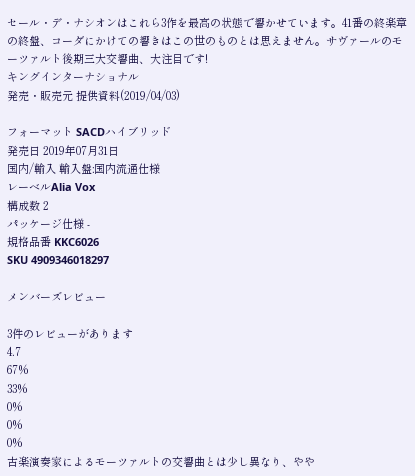セール・デ・ナシオンはこれら3作を最高の状態で響かせています。41番の終楽章の終盤、コーダにかけての響きはこの世のものとは思えません。サヴァールのモーツァルト後期三大交響曲、大注目です!
キングインターナショナル
発売・販売元 提供資料(2019/04/03)

フォーマット SACDハイブリッド
発売日 2019年07月31日
国内/輸入 輸入盤:国内流通仕様
レーベルAlia Vox
構成数 2
パッケージ仕様 -
規格品番 KKC6026
SKU 4909346018297

メンバーズレビュー

3件のレビューがあります
4.7
67%
33%
0%
0%
0%
古楽演奏家によるモーツァルトの交響曲とは少し異なり、やや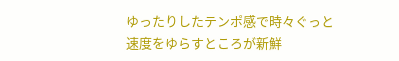ゆったりしたテンポ感で時々ぐっと速度をゆらすところが新鮮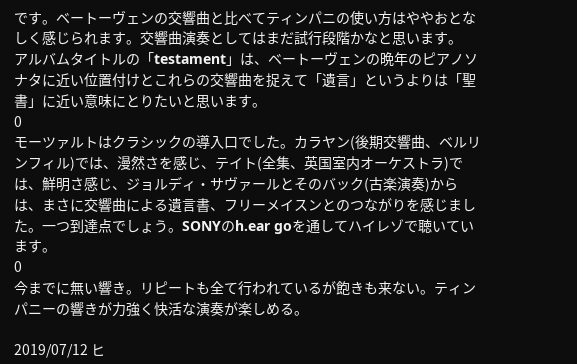です。ベートーヴェンの交響曲と比べてティンパニの使い方はややおとなしく感じられます。交響曲演奏としてはまだ試行段階かなと思います。
アルバムタイトルの「testament」は、ベートーヴェンの晩年のピアノソナタに近い位置付けとこれらの交響曲を捉えて「遺言」というよりは「聖書」に近い意味にとりたいと思います。
0
モーツァルトはクラシックの導入口でした。カラヤン(後期交響曲、ベルリンフィル)では、漫然さを感じ、テイト(全集、英国室内オーケストラ)では、鮮明さ感じ、ジョルディ・サヴァールとそのバック(古楽演奏)からは、まさに交響曲による遺言書、フリーメイスンとのつながりを感じました。一つ到達点でしょう。SONYのh.ear goを通してハイレゾで聴いています。
0
今までに無い響き。リピートも全て行われているが飽きも来ない。ティンパニーの響きが力強く快活な演奏が楽しめる。

2019/07/12 ヒ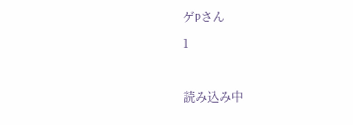ゲPさん
1

読み込み中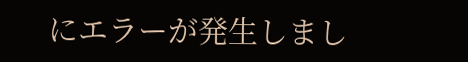にエラーが発生しまし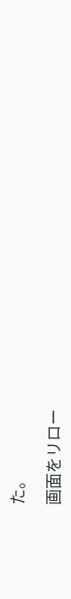た。

画面をリロー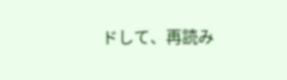ドして、再読み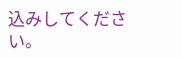込みしてください。